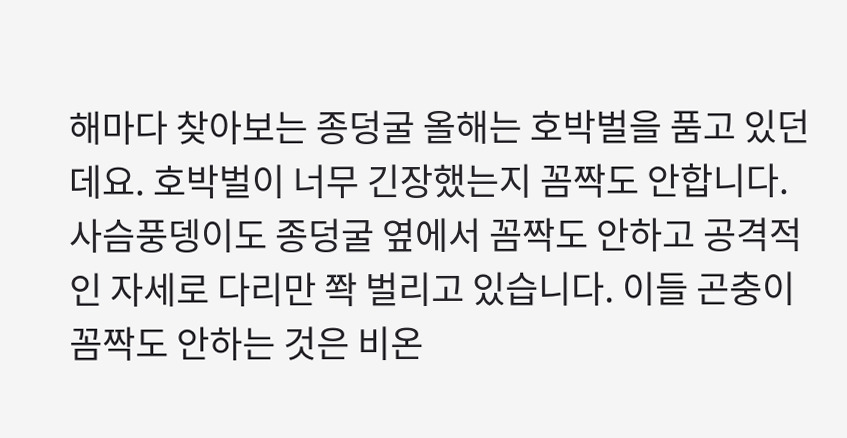해마다 찾아보는 종덩굴 올해는 호박벌을 품고 있던데요. 호박벌이 너무 긴장했는지 꼼짝도 안합니다. 사슴풍뎅이도 종덩굴 옆에서 꼼짝도 안하고 공격적인 자세로 다리만 쫙 벌리고 있습니다. 이들 곤충이 꼼짝도 안하는 것은 비온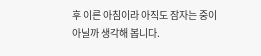후 이른 아침이라 아직도 잠자는 중이 아닐까 생각해 봅니다.